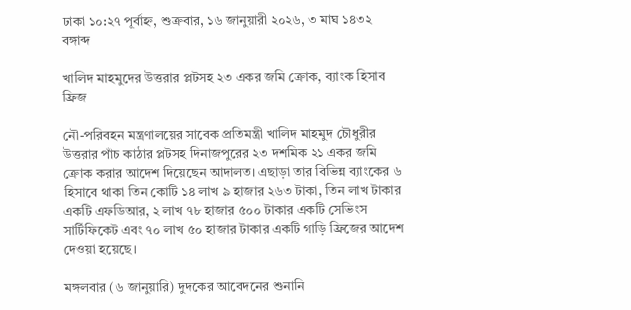ঢাকা ১০:২৭ পূর্বাহ্ন, শুক্রবার, ১৬ জানুয়ারী ২০২৬, ৩ মাঘ ১৪৩২ বঙ্গাব্দ

খালিদ মাহমুদের উত্তরার প্লটসহ ২৩ একর জমি ক্রোক, ব্যাংক হিসাব ফ্রিজ

নৌ-পরিবহন মন্ত্রণালয়ের সাবেক প্রতিমন্ত্রী খালিদ মাহমুদ চৌধুরীর উত্তরার পাঁচ কাঠার প্লটসহ দিনাজপুরের ২৩ দশমিক ২১ একর জমি ক্রোক করার আদেশ দিয়েছেন আদালত। এছাড়া তার বিভিন্ন ব্যাংকের ৬ হিসাবে থাকা তিন কোটি ১৪ লাখ ৯ হাজার ২৬৩ টাকা, তিন লাখ টাকার একটি এফডিআর, ২ লাখ ৭৮ হাজার ৫০০ টাকার একটি সেভিংস সার্টিফিকেট এবং ৭০ লাখ ৫০ হাজার টাকার একটি গাড়ি ফ্রিজের আদেশ দেওয়া হয়েছে।

মঙ্গলবার (৬ জানুয়ারি) দুদকের আবেদনের শুনানি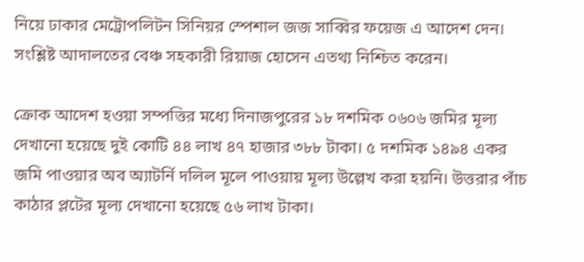নিয়ে ঢাকার মেট্রোপলিটন সিনিয়র স্পেশাল জজ সাব্বির ফয়েজ এ আদেশ দেন। সংশ্লিষ্ট আদালতের বেঞ্চ সহকারী রিয়াজ হোসেন এতথ্য নিশ্চিত করেন।

ক্রোক আদেশ হওয়া সম্পত্তির মধ্যে দিনাজপুরের ১৮ দশমিক ০৬০৬ জমির মূল্য দেখানো হয়েছে দুই কোটি ৪৪ লাখ ৪৭ হাজার ৩৮৮ টাকা। ৫ দশমিক ১৪৯৪ একর জমি পাওয়ার অব অ্যাটর্নি দলিল মূলে পাওয়ায় মূল্য উল্লেখ করা হয়নি। উত্তরার পাঁচ কাঠার প্লটের মূল্য দেখানো হয়েছে ৫৬ লাখ টাকা।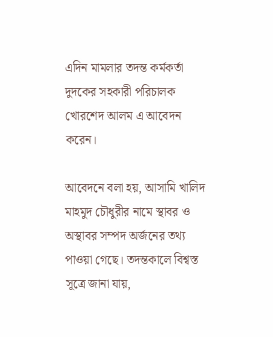এদিন মামলার তদন্ত কর্মকর্তা দুদকের সহকারী পরিচালক খোরশেদ আলম এ আবেদন করেন।

আবেদনে বলা হয়, আসামি খালিদ মাহমুদ চৌধুরীর নামে স্থাবর ও অস্থাবর সম্পদ অর্জনের তথ্য পাওয়া গেছে। তদন্তকালে বিশ্বস্ত সূত্রে জানা যায়,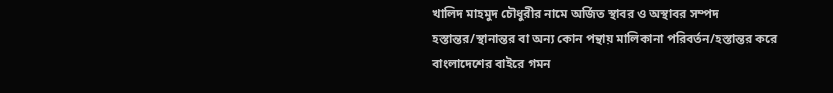খালিদ মাহমুদ চৌধুরীর নামে অর্জিত স্থাবর ও অস্থাবর সম্পদ হস্তান্তর/স্থানান্তর বা অন্য কোন পন্থায় মালিকানা পরিবর্তন/হস্তান্তর করে বাংলাদেশের বাইরে গমন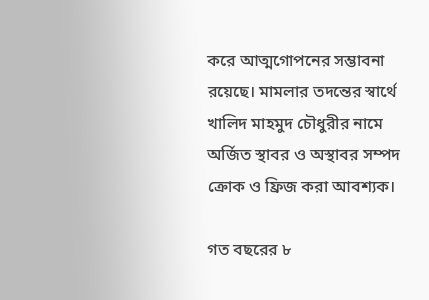করে আত্মগোপনের সম্ভাবনা রয়েছে। মামলার তদন্তের স্বার্থে খালিদ মাহমুদ চৌধুরীর নামে অর্জিত স্থাবর ও অস্থাবর সম্পদ ক্রোক ও ফ্রিজ করা আবশ্যক।

গত বছরের ৮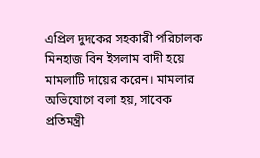এপ্রিল দুদকের সহকারী পরিচালক মিনহাজ বিন ইসলাম বাদী হয়ে মামলাটি দায়ের করেন। মামলার অভিযোগে বলা হয়, সাবেক প্রতিমন্ত্রী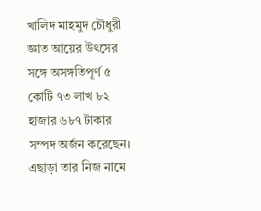খালিদ মাহমুদ চৌধুরী জ্ঞাত আয়ের উৎসের সঙ্গে অসঙ্গতিপূর্ণ ৫ কোটি ৭৩ লাখ ৮২ হাজার ৬৮৭ টাকার সম্পদ অর্জন করেছেন। এছাড়া তার নিজ নামে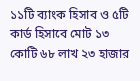১১টি ব্যাংক হিসাব ও ৫টি কার্ড হিসাবে মোট ১৩ কোটি ৬৮ লাখ ২৩ হাজার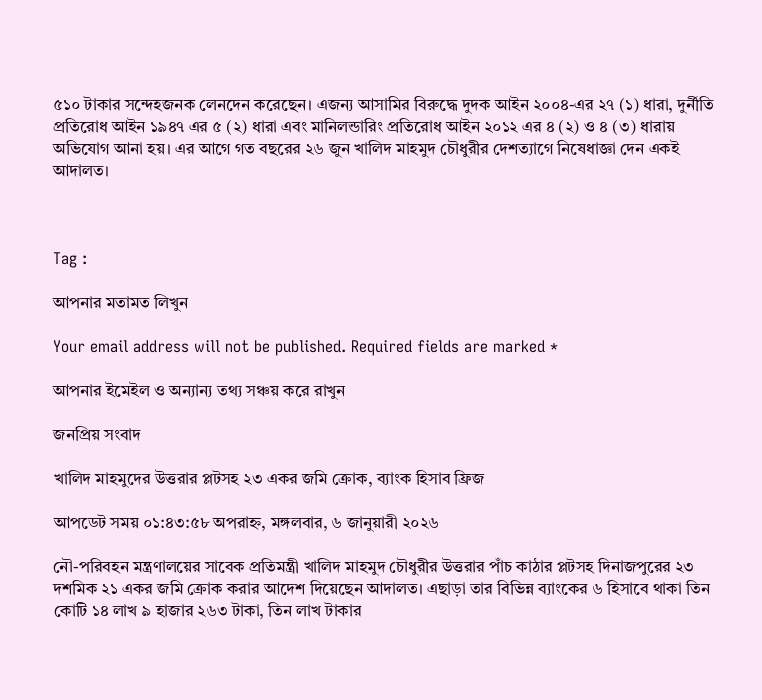৫১০ টাকার সন্দেহজনক লেনদেন করেছেন। এজন্য আসামির বিরুদ্ধে দুদক আইন ২০০৪-এর ২৭ (১) ধারা, দুর্নীতি প্রতিরোধ আইন ১৯৪৭ এর ৫ (২) ধারা এবং মানিলন্ডারিং প্রতিরোধ আইন ২০১২ এর ৪ (২) ও ৪ (৩) ধারায় অভিযোগ আনা হয়। এর আগে গত বছরের ২৬ জুন খালিদ মাহমুদ চৌধুরীর দেশত্যাগে নিষেধাজ্ঞা দেন একই আদালত।



Tag :

আপনার মতামত লিখুন

Your email address will not be published. Required fields are marked *

আপনার ইমেইল ও অন্যান্য তথ্য সঞ্চয় করে রাখুন

জনপ্রিয় সংবাদ

খালিদ মাহমুদের উত্তরার প্লটসহ ২৩ একর জমি ক্রোক, ব্যাংক হিসাব ফ্রিজ

আপডেট সময় ০১:৪৩:৫৮ অপরাহ্ন, মঙ্গলবার, ৬ জানুয়ারী ২০২৬

নৌ-পরিবহন মন্ত্রণালয়ের সাবেক প্রতিমন্ত্রী খালিদ মাহমুদ চৌধুরীর উত্তরার পাঁচ কাঠার প্লটসহ দিনাজপুরের ২৩ দশমিক ২১ একর জমি ক্রোক করার আদেশ দিয়েছেন আদালত। এছাড়া তার বিভিন্ন ব্যাংকের ৬ হিসাবে থাকা তিন কোটি ১৪ লাখ ৯ হাজার ২৬৩ টাকা, তিন লাখ টাকার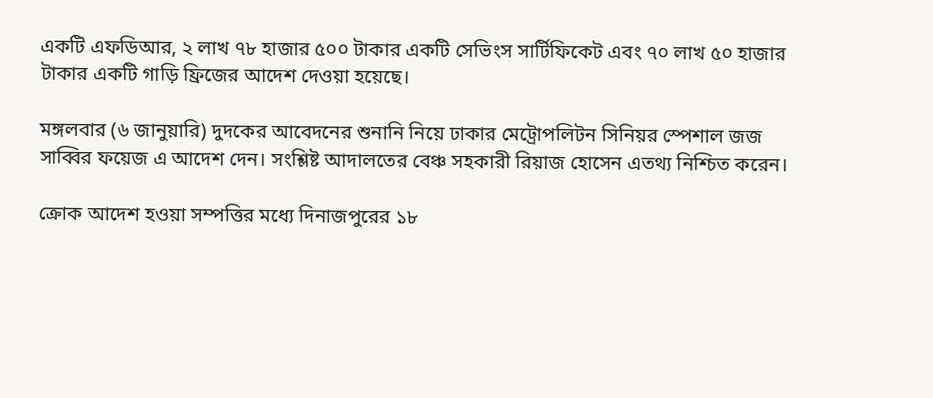একটি এফডিআর, ২ লাখ ৭৮ হাজার ৫০০ টাকার একটি সেভিংস সার্টিফিকেট এবং ৭০ লাখ ৫০ হাজার টাকার একটি গাড়ি ফ্রিজের আদেশ দেওয়া হয়েছে।

মঙ্গলবার (৬ জানুয়ারি) দুদকের আবেদনের শুনানি নিয়ে ঢাকার মেট্রোপলিটন সিনিয়র স্পেশাল জজ সাব্বির ফয়েজ এ আদেশ দেন। সংশ্লিষ্ট আদালতের বেঞ্চ সহকারী রিয়াজ হোসেন এতথ্য নিশ্চিত করেন।

ক্রোক আদেশ হওয়া সম্পত্তির মধ্যে দিনাজপুরের ১৮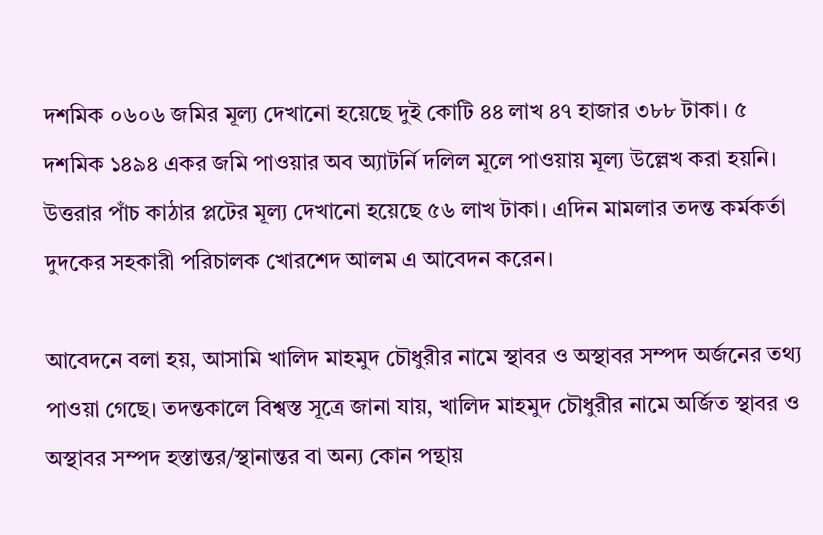দশমিক ০৬০৬ জমির মূল্য দেখানো হয়েছে দুই কোটি ৪৪ লাখ ৪৭ হাজার ৩৮৮ টাকা। ৫ দশমিক ১৪৯৪ একর জমি পাওয়ার অব অ্যাটর্নি দলিল মূলে পাওয়ায় মূল্য উল্লেখ করা হয়নি। উত্তরার পাঁচ কাঠার প্লটের মূল্য দেখানো হয়েছে ৫৬ লাখ টাকা। এদিন মামলার তদন্ত কর্মকর্তা দুদকের সহকারী পরিচালক খোরশেদ আলম এ আবেদন করেন।

আবেদনে বলা হয়, আসামি খালিদ মাহমুদ চৌধুরীর নামে স্থাবর ও অস্থাবর সম্পদ অর্জনের তথ্য পাওয়া গেছে। তদন্তকালে বিশ্বস্ত সূত্রে জানা যায়, খালিদ মাহমুদ চৌধুরীর নামে অর্জিত স্থাবর ও অস্থাবর সম্পদ হস্তান্তর/স্থানান্তর বা অন্য কোন পন্থায়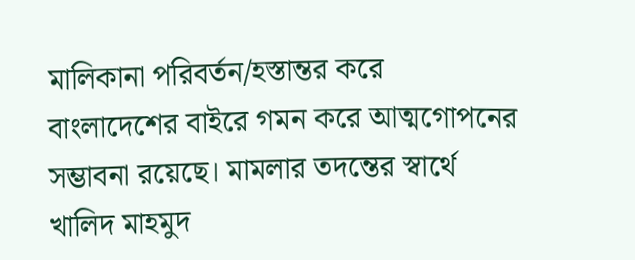মালিকানা পরিবর্তন/হস্তান্তর করে বাংলাদেশের বাইরে গমন করে আত্মগোপনের সম্ভাবনা রয়েছে। মামলার তদন্তের স্বার্থে খালিদ মাহমুদ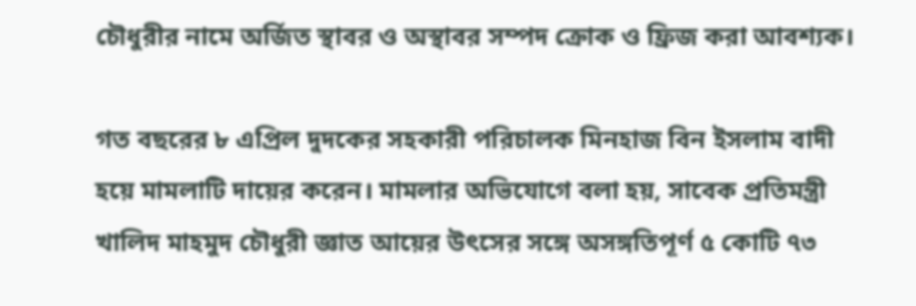চৌধুরীর নামে অর্জিত স্থাবর ও অস্থাবর সম্পদ ক্রোক ও ফ্রিজ করা আবশ্যক।

গত বছরের ৮ এপ্রিল দুদকের সহকারী পরিচালক মিনহাজ বিন ইসলাম বাদী হয়ে মামলাটি দায়ের করেন। মামলার অভিযোগে বলা হয়, সাবেক প্রতিমন্ত্রী খালিদ মাহমুদ চৌধুরী জ্ঞাত আয়ের উৎসের সঙ্গে অসঙ্গতিপূর্ণ ৫ কোটি ৭৩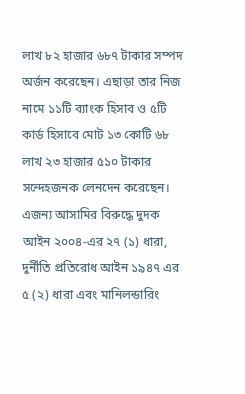লাখ ৮২ হাজার ৬৮৭ টাকার সম্পদ অর্জন করেছেন। এছাড়া তার নিজ নামে ১১টি ব্যাংক হিসাব ও ৫টি কার্ড হিসাবে মোট ১৩ কোটি ৬৮ লাখ ২৩ হাজার ৫১০ টাকার সন্দেহজনক লেনদেন করেছেন। এজন্য আসামির বিরুদ্ধে দুদক আইন ২০০৪-এর ২৭ (১) ধারা, দুর্নীতি প্রতিরোধ আইন ১৯৪৭ এর ৫ (২) ধারা এবং মানিলন্ডারিং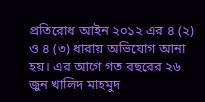প্রতিরোধ আইন ২০১২ এর ৪ (২) ও ৪ (৩) ধারায় অভিযোগ আনা হয়। এর আগে গত বছরের ২৬ জুন খালিদ মাহমুদ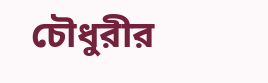চৌধুরীর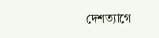দেশত্যাগে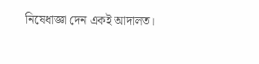নিষেধাজ্ঞা দেন একই আদালত।